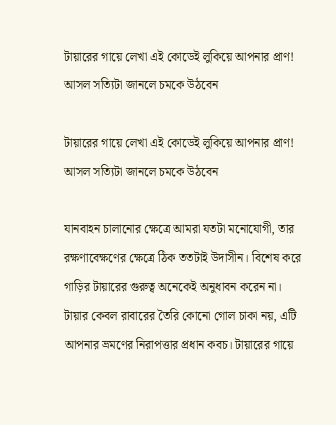টায়ারের গায়ে লেখা এই কোডেই লুকিয়ে আপনার প্রাণ! আসল সত্যিটা জানলে চমকে উঠবেন

টায়ারের গায়ে লেখা এই কোডেই লুকিয়ে আপনার প্রাণ! আসল সত্যিটা জানলে চমকে উঠবেন

যানবাহন চালানোর ক্ষেত্রে আমরা যতটা মনোযোগী, তার রক্ষণাবেক্ষণের ক্ষেত্রে ঠিক ততটাই উদাসীন। বিশেষ করে গাড়ির টায়ারের গুরুত্ব অনেকেই অনুধাবন করেন না। টায়ার কেবল রাবারের তৈরি কোনো গোল চাকা নয়, এটি আপনার ভ্রমণের নিরাপত্তার প্রধান কবচ। টায়ারের গায়ে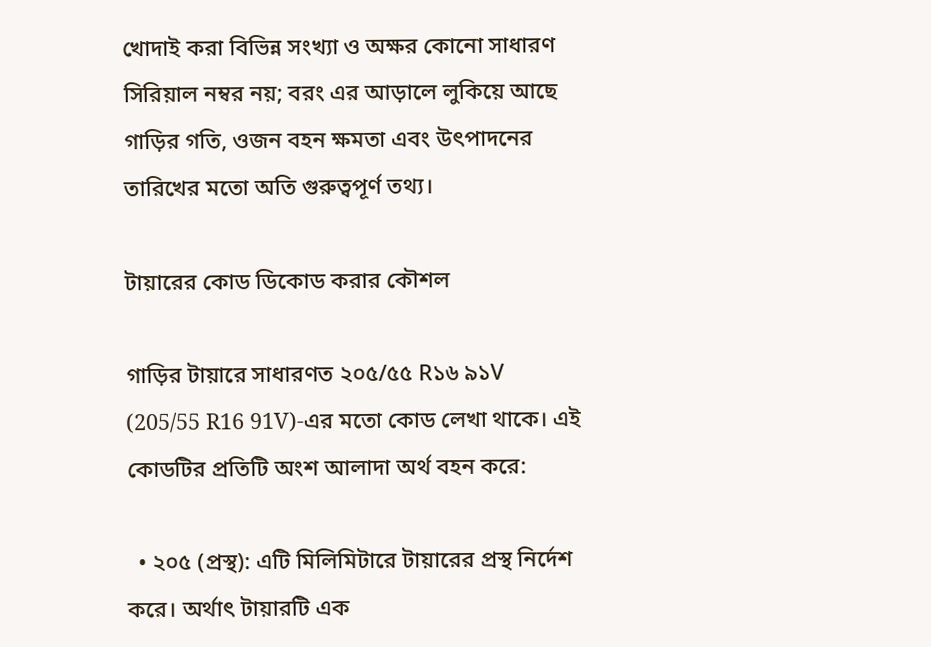খোদাই করা বিভিন্ন সংখ্যা ও অক্ষর কোনো সাধারণ সিরিয়াল নম্বর নয়; বরং এর আড়ালে লুকিয়ে আছে গাড়ির গতি, ওজন বহন ক্ষমতা এবং উৎপাদনের তারিখের মতো অতি গুরুত্বপূর্ণ তথ্য।

টায়ারের কোড ডিকোড করার কৌশল

গাড়ির টায়ারে সাধারণত ২০৫/৫৫ R১৬ ৯১V (205/55 R16 91V)-এর মতো কোড লেখা থাকে। এই কোডটির প্রতিটি অংশ আলাদা অর্থ বহন করে:

  • ২০৫ (প্রস্থ): এটি মিলিমিটারে টায়ারের প্রস্থ নির্দেশ করে। অর্থাৎ টায়ারটি এক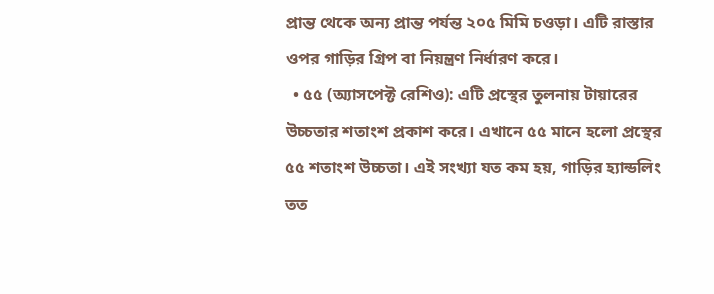প্রান্ত থেকে অন্য প্রান্ত পর্যন্ত ২০৫ মিমি চওড়া। এটি রাস্তার ওপর গাড়ির গ্রিপ বা নিয়ন্ত্রণ নির্ধারণ করে।
  • ৫৫ (অ্যাসপেক্ট রেশিও): এটি প্রস্থের তুলনায় টায়ারের উচ্চতার শতাংশ প্রকাশ করে। এখানে ৫৫ মানে হলো প্রস্থের ৫৫ শতাংশ উচ্চতা। এই সংখ্যা যত কম হয়, গাড়ির হ্যান্ডলিং তত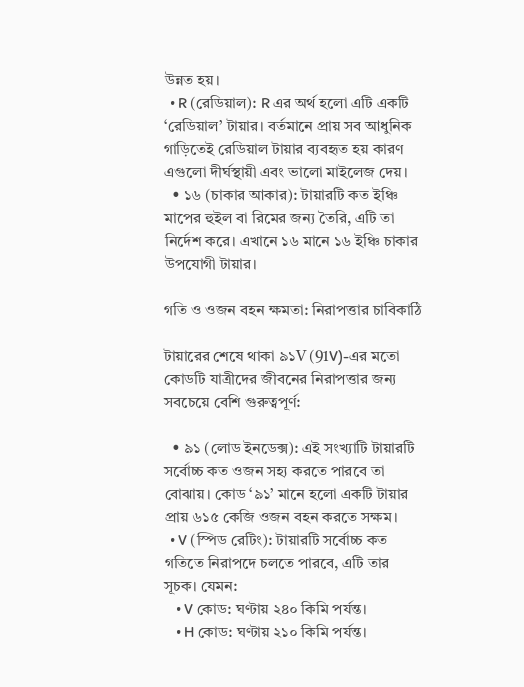উন্নত হয়।
  • R (রেডিয়াল): R এর অর্থ হলো এটি একটি ‘রেডিয়াল’ টায়ার। বর্তমানে প্রায় সব আধুনিক গাড়িতেই রেডিয়াল টায়ার ব্যবহৃত হয় কারণ এগুলো দীর্ঘস্থায়ী এবং ভালো মাইলেজ দেয়।
  • ১৬ (চাকার আকার): টায়ারটি কত ইঞ্চি মাপের হুইল বা রিমের জন্য তৈরি, এটি তা নির্দেশ করে। এখানে ১৬ মানে ১৬ ইঞ্চি চাকার উপযোগী টায়ার।

গতি ও ওজন বহন ক্ষমতা: নিরাপত্তার চাবিকাঠি

টায়ারের শেষে থাকা ৯১V (91V)-এর মতো কোডটি যাত্রীদের জীবনের নিরাপত্তার জন্য সবচেয়ে বেশি গুরুত্বপূর্ণ:

  • ৯১ (লোড ইনডেক্স): এই সংখ্যাটি টায়ারটি সর্বোচ্চ কত ওজন সহ্য করতে পারবে তা বোঝায়। কোড ‘৯১’ মানে হলো একটি টায়ার প্রায় ৬১৫ কেজি ওজন বহন করতে সক্ষম।
  • V (স্পিড রেটিং): টায়ারটি সর্বোচ্চ কত গতিতে নিরাপদে চলতে পারবে, এটি তার সূচক। যেমন:
    • V কোড: ঘণ্টায় ২৪০ কিমি পর্যন্ত।
    • H কোড: ঘণ্টায় ২১০ কিমি পর্যন্ত।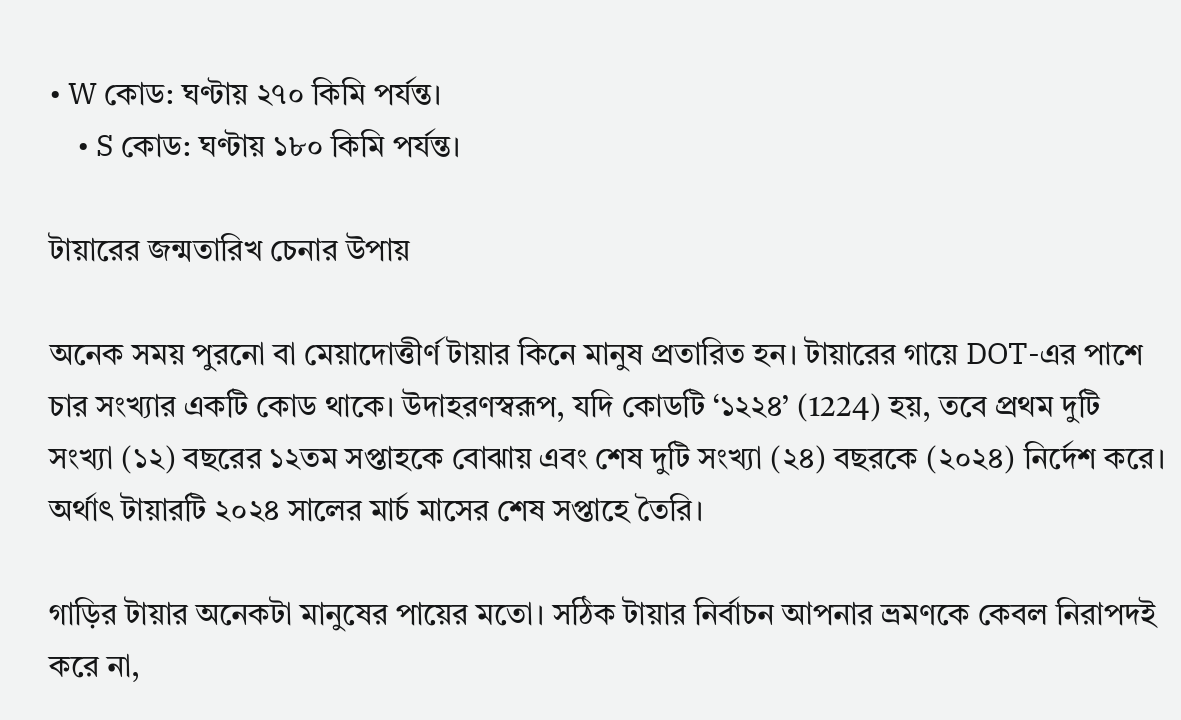• W কোড: ঘণ্টায় ২৭০ কিমি পর্যন্ত।
    • S কোড: ঘণ্টায় ১৮০ কিমি পর্যন্ত।

টায়ারের জন্মতারিখ চেনার উপায়

অনেক সময় পুরনো বা মেয়াদোত্তীর্ণ টায়ার কিনে মানুষ প্রতারিত হন। টায়ারের গায়ে DOT-এর পাশে চার সংখ্যার একটি কোড থাকে। উদাহরণস্বরূপ, যদি কোডটি ‘১২২৪’ (1224) হয়, তবে প্রথম দুটি সংখ্যা (১২) বছরের ১২তম সপ্তাহকে বোঝায় এবং শেষ দুটি সংখ্যা (২৪) বছরকে (২০২৪) নির্দেশ করে। অর্থাৎ টায়ারটি ২০২৪ সালের মার্চ মাসের শেষ সপ্তাহে তৈরি।

গাড়ির টায়ার অনেকটা মানুষের পায়ের মতো। সঠিক টায়ার নির্বাচন আপনার ভ্রমণকে কেবল নিরাপদই করে না,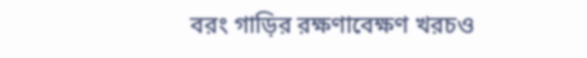বরং গাড়ির রক্ষণাবেক্ষণ খরচও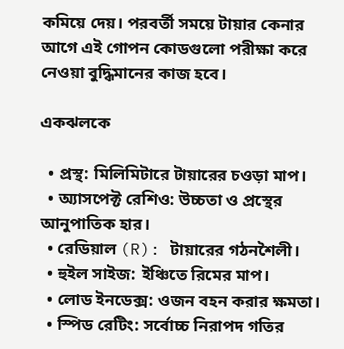কমিয়ে দেয়। পরবর্তী সময়ে টায়ার কেনার আগে এই গোপন কোডগুলো পরীক্ষা করে নেওয়া বুদ্ধিমানের কাজ হবে।

একঝলকে

  • প্রস্থ: মিলিমিটারে টায়ারের চওড়া মাপ।
  • অ্যাসপেক্ট রেশিও: উচ্চতা ও প্রস্থের আনুপাতিক হার।
  • রেডিয়াল (R): টায়ারের গঠনশৈলী।
  • হুইল সাইজ: ইঞ্চিতে রিমের মাপ।
  • লোড ইনডেক্স: ওজন বহন করার ক্ষমতা।
  • স্পিড রেটিং: সর্বোচ্চ নিরাপদ গতির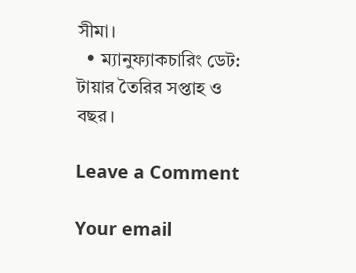সীমা।
  • ম্যানুফ্যাকচারিং ডেট: টায়ার তৈরির সপ্তাহ ও বছর।

Leave a Comment

Your email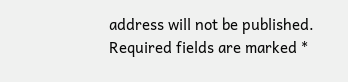address will not be published. Required fields are marked *